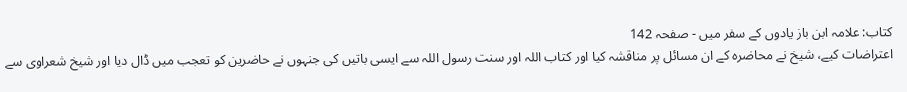کتاب: علامہ ابن باز یادوں کے سفر میں - صفحہ 142
اعتراضات کیے، شیخ نے محاضرہ کے ان مسائل پر مناقشہ کیا اور کتاب اللہ اور سنت رسول اللہ سے ایسی باتیں کی جنہوں نے حاضرین کو تعجب میں ڈال دیا اور شیخ شعراوی سے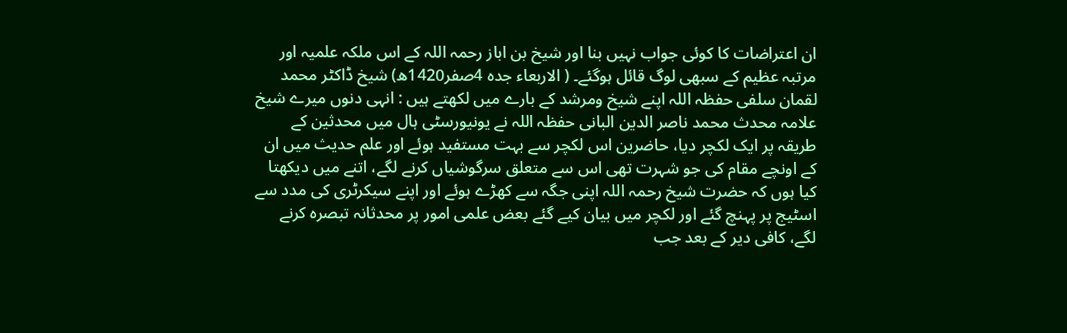ان اعتراضات کا کوئی جواب نہیں بنا اور شیخ بن اباز رحمہ اللہ کے اس ملکہ علمیہ اور مرتبہ عظیم کے سبھی لوگ قائل ہوگئے۔ ( الاربعاء جدہ 4صفر1420ھ) شیخ ڈاکٹر محمد لقمان سلفی حفظہ اللہ اپنے شیخ ومرشد کے بارے میں لکھتے ہیں : انہی دنوں میرے شیخ علامہ محدث محمد ناصر الدین البانی حفظہ اللہ نے یونیورسٹی ہال میں محدثین کے طریقہ پر ایک لکچر دیا، حاضرین اس لکچر سے بہت مستفید ہوئے اور علم حدیث میں ان کے اونچے مقام کی جو شہرت تھی اس سے متعلق سرگوشیاں کرنے لگے، اتنے میں دیکھتا کیا ہوں کہ حضرت شیخ رحمہ اللہ اپنی جگہ سے کھڑے ہوئے اور اپنے سیکرٹری کی مدد سے اسٹیج پر پہنچ گئے اور لکچر میں بیان کیے گئے بعض علمی امور پر محدثانہ تبصرہ کرنے لگے، کافی دیر کے بعد جب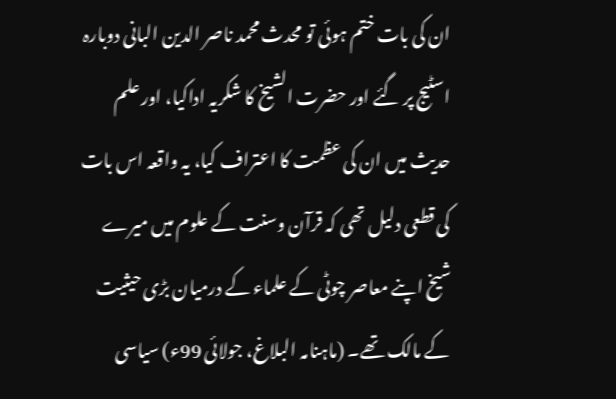ان کی بات ختم ہوئی تو محدث محمد ناصر الدین البانی دوبارہ اسٹیج پر گئے اور حضرت الشیخ کا شکریہ اداکیا، اور علم حدیث میں ان کی عظمت کا اعتراف کیا، یہ واقعہ اس بات کی قطعی دلیل تھی کہ قرآن وسنت کے علوم میں میرے شیخ اپنے معاصر چوٹی کے علماء کے درمیان بڑی حیثیت کے مالک تھے۔ (ماہنامہ البلاغ، جولائی 99ء) سیاسی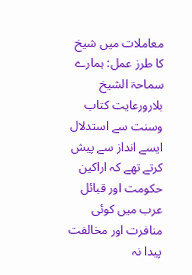معاملات میں شیخ کا طرز عمل: ہمارے سماحۃ الشیخ بلارورعایت کتاب وسنت سے استدلال ایسے انداز سے پیش کرتے تھے کہ اراکین حکومت اور قبائل عرب میں کوئی منافرت اور مخالفت پیدا نہ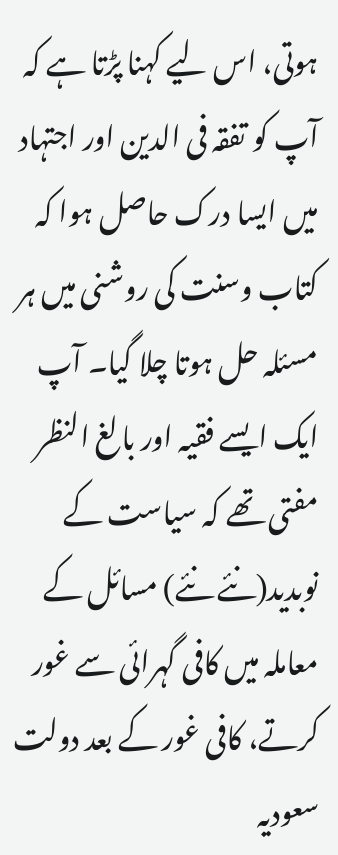ہوتی، اس لیے کہنا پڑتا ہے کہ آپ کو تفقہ فی الدین اور اجتہاد میں ایسا درک حاصل ہوا کہ کتاب وسنت کی روشنی میں ہر مسئلہ حل ہوتا چلا گیا۔ آپ ایک ایسے فقیہ اور بالغ النظر مفتی تھے کہ سیاست کے نوبدید(نئے نئے) مسائل کے معاملہ میں کافی گہرائی سے غور کرتے، کافی غور کے بعد دولت سعودیہ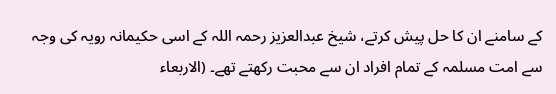کے سامنے ان کا حل پیش کرتے، شیخ عبدالعزیز رحمہ اللہ کے اسی حکیمانہ رویہ کی وجہ سے امت مسلمہ کے تمام افراد ان سے محبت رکھتے تھے۔ (الاربعاء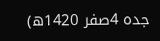جدہ 4صفر 1420ھ)